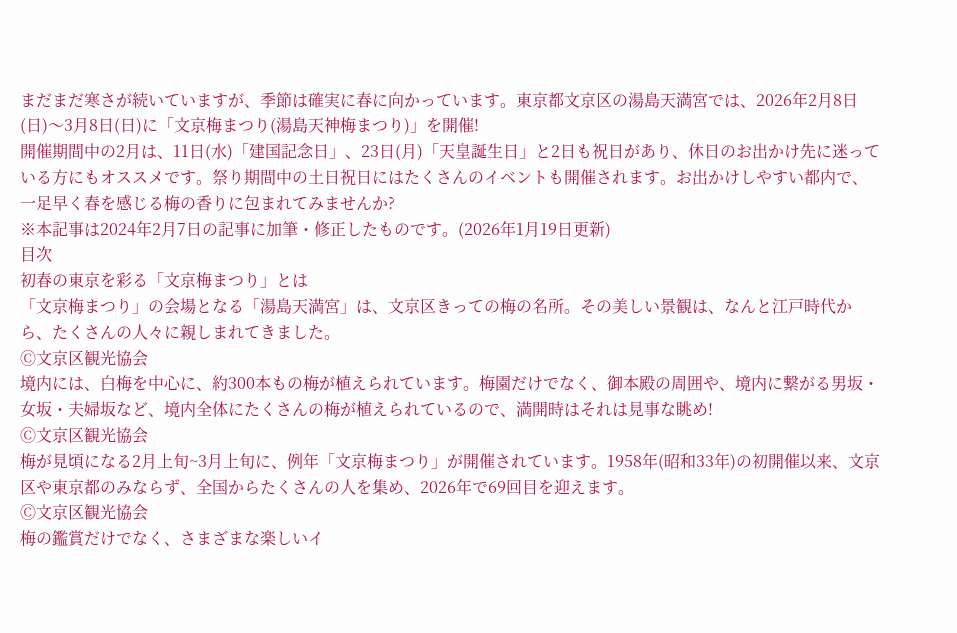まだまだ寒さが続いていますが、季節は確実に春に向かっています。東京都文京区の湯島天満宮では、2026年2月8日(日)〜3月8日(日)に「文京梅まつり(湯島天神梅まつり)」を開催!
開催期間中の2月は、11日(水)「建国記念日」、23日(月)「天皇誕生日」と2日も祝日があり、休日のお出かけ先に迷っている方にもオススメです。祭り期間中の土日祝日にはたくさんのイベントも開催されます。お出かけしやすい都内で、一足早く春を感じる梅の香りに包まれてみませんか?
※本記事は2024年2月7日の記事に加筆・修正したものです。(2026年1月19日更新)
目次
初春の東京を彩る「文京梅まつり」とは
「文京梅まつり」の会場となる「湯島天満宮」は、文京区きっての梅の名所。その美しい景観は、なんと江戸時代から、たくさんの人々に親しまれてきました。
Ⓒ文京区観光協会
境内には、白梅を中心に、約300本もの梅が植えられています。梅園だけでなく、御本殿の周囲や、境内に繋がる男坂・女坂・夫婦坂など、境内全体にたくさんの梅が植えられているので、満開時はそれは見事な眺め!
Ⓒ文京区観光協会
梅が見頃になる2月上旬~3月上旬に、例年「文京梅まつり」が開催されています。1958年(昭和33年)の初開催以来、文京区や東京都のみならず、全国からたくさんの人を集め、2026年で69回目を迎えます。
Ⓒ文京区観光協会
梅の鑑賞だけでなく、さまざまな楽しいイ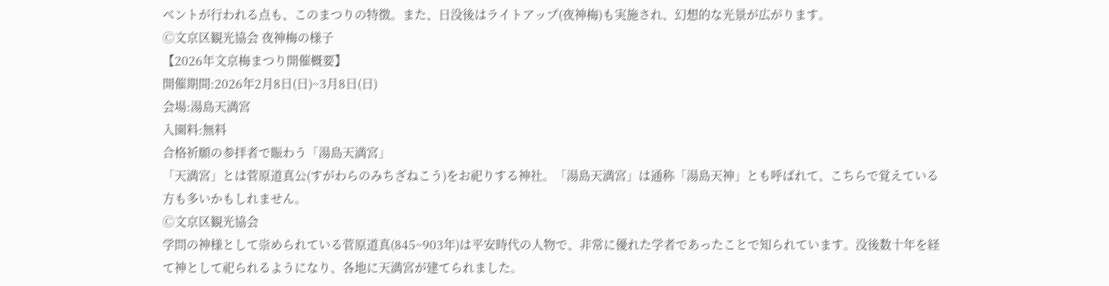ベントが行われる点も、このまつりの特徴。また、日没後はライトアップ(夜神梅)も実施され、幻想的な光景が広がります。
Ⓒ文京区観光協会 夜神梅の様子
【2026年文京梅まつり開催概要】
開催期間:2026年2月8日(日)~3月8日(日)
会場:湯島天満宮
入園料:無料
合格祈願の参拝者で賑わう「湯島天満宮」
「天満宮」とは菅原道真公(すがわらのみちざねこう)をお祀りする神社。「湯島天満宮」は通称「湯島天神」とも呼ばれて、こちらで覚えている方も多いかもしれません。
Ⓒ文京区観光協会
学問の神様として崇められている菅原道真(845~903年)は平安時代の人物で、非常に優れた学者であったことで知られています。没後数十年を経て神として祀られるようになり、各地に天満宮が建てられました。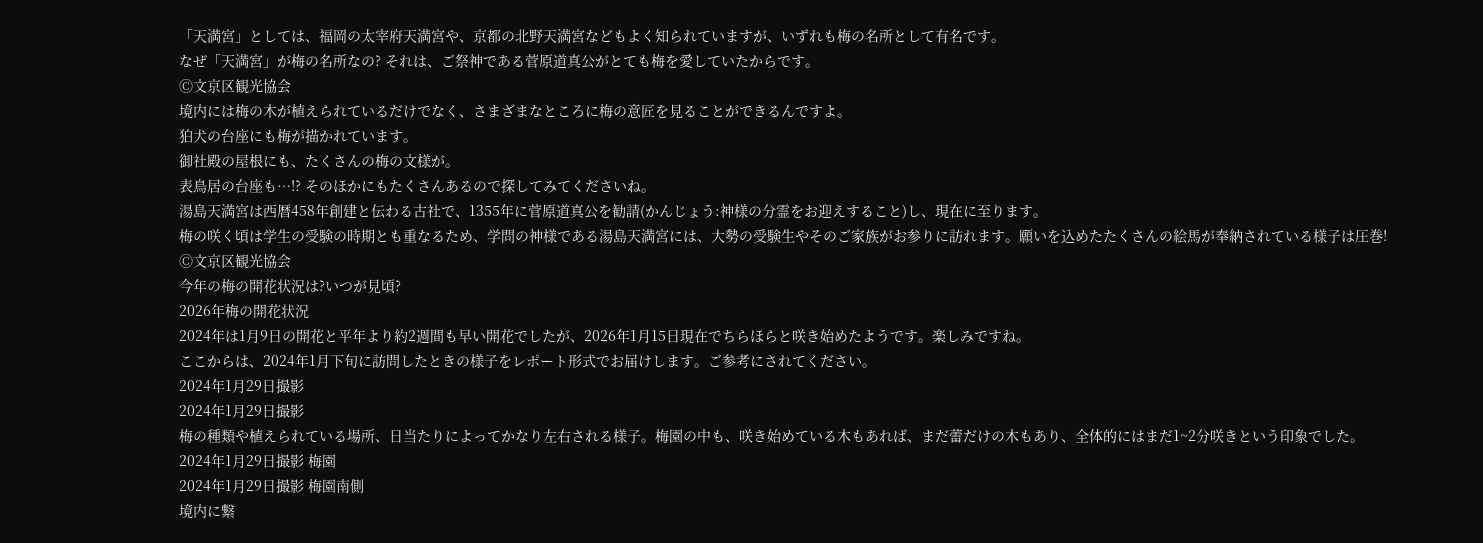「天満宮」としては、福岡の太宰府天満宮や、京都の北野天満宮などもよく知られていますが、いずれも梅の名所として有名です。
なぜ「天満宮」が梅の名所なの? それは、ご祭神である菅原道真公がとても梅を愛していたからです。
Ⓒ文京区観光協会
境内には梅の木が植えられているだけでなく、さまざまなところに梅の意匠を見ることができるんですよ。
狛犬の台座にも梅が描かれています。
御社殿の屋根にも、たくさんの梅の文様が。
表鳥居の台座も…!? そのほかにもたくさんあるので探してみてくださいね。
湯島天満宮は西暦458年創建と伝わる古社で、1355年に菅原道真公を勧請(かんじょう:神様の分霊をお迎えすること)し、現在に至ります。
梅の咲く頃は学生の受験の時期とも重なるため、学問の神様である湯島天満宮には、大勢の受験生やそのご家族がお参りに訪れます。願いを込めたたくさんの絵馬が奉納されている様子は圧巻!
Ⓒ文京区観光協会
今年の梅の開花状況は?いつが見頃?
2026年梅の開花状況
2024年は1月9日の開花と平年より約2週間も早い開花でしたが、2026年1月15日現在でちらほらと咲き始めたようです。楽しみですね。
ここからは、2024年1月下旬に訪問したときの様子をレポート形式でお届けします。ご参考にされてください。
2024年1月29日撮影
2024年1月29日撮影
梅の種類や植えられている場所、日当たりによってかなり左右される様子。梅園の中も、咲き始めている木もあれば、まだ蕾だけの木もあり、全体的にはまだ1~2分咲きという印象でした。
2024年1月29日撮影 梅園
2024年1月29日撮影 梅園南側
境内に繋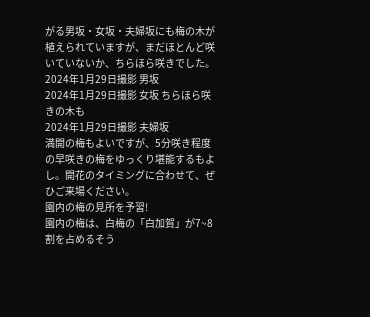がる男坂・女坂・夫婦坂にも梅の木が植えられていますが、まだほとんど咲いていないか、ちらほら咲きでした。
2024年1月29日撮影 男坂
2024年1月29日撮影 女坂 ちらほら咲きの木も
2024年1月29日撮影 夫婦坂
満開の梅もよいですが、5分咲き程度の早咲きの梅をゆっくり堪能するもよし。開花のタイミングに合わせて、ぜひご来場ください。
園内の梅の見所を予習!
園内の梅は、白梅の「白加賀」が7~8割を占めるそう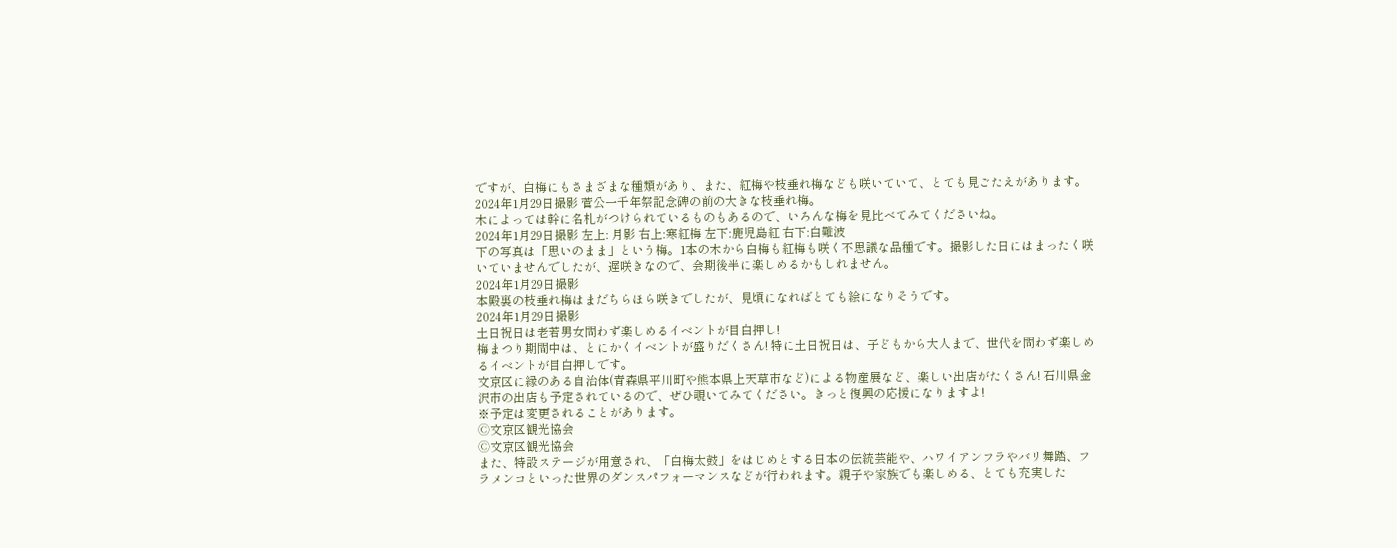ですが、白梅にもさまざまな種類があり、また、紅梅や枝垂れ梅なども咲いていて、とても見ごたえがあります。
2024年1月29日撮影 菅公一千年祭記念碑の前の大きな枝垂れ梅。
木によっては幹に名札がつけられているものもあるので、いろんな梅を見比べてみてくださいね。
2024年1月29日撮影 左上: 月影 右上:寒紅梅 左下:鹿児島紅 右下:白難波
下の写真は「思いのまま」という梅。1本の木から白梅も紅梅も咲く不思議な品種です。撮影した日にはまったく咲いていませんでしたが、遅咲きなので、会期後半に楽しめるかもしれません。
2024年1月29日撮影
本殿裏の枝垂れ梅はまだちらほら咲きでしたが、見頃になればとても絵になりそうです。
2024年1月29日撮影
土日祝日は老若男女問わず楽しめるイベントが目白押し!
梅まつり期間中は、とにかくイベントが盛りだくさん! 特に土日祝日は、子どもから大人まで、世代を問わず楽しめるイベントが目白押しです。
文京区に縁のある自治体(青森県平川町や熊本県上天草市など)による物産展など、楽しい出店がたくさん! 石川県金沢市の出店も予定されているので、ぜひ覗いてみてください。きっと復興の応援になりますよ!
※予定は変更されることがあります。
Ⓒ文京区観光協会
Ⓒ文京区観光協会
また、特設ステージが用意され、「白梅太鼓」をはじめとする日本の伝統芸能や、ハワイアンフラやバリ舞踏、フラメンコといった世界のダンスパフォーマンスなどが行われます。親子や家族でも楽しめる、とても充実した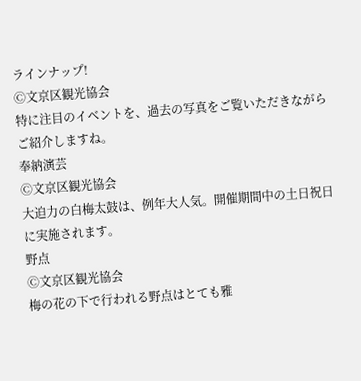ラインナップ!
Ⓒ文京区観光協会
特に注目のイベントを、過去の写真をご覧いただきながらご紹介しますね。
奉納演芸
Ⓒ文京区観光協会
大迫力の白梅太鼓は、例年大人気。開催期間中の土日祝日に実施されます。
野点
Ⓒ文京区観光協会
梅の花の下で行われる野点はとても雅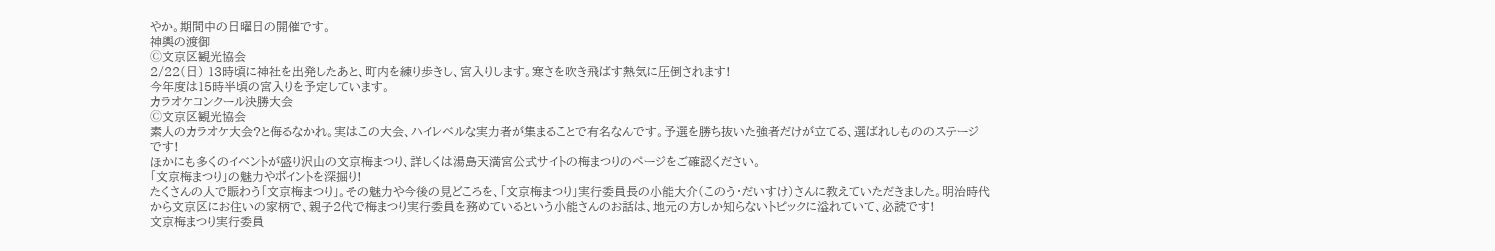やか。期間中の日曜日の開催です。
神輿の渡御
Ⓒ文京区観光協会
2/22(日) 13時頃に神社を出発したあと、町内を練り歩きし、宮入りします。寒さを吹き飛ばす熱気に圧倒されます!
今年度は15時半頃の宮入りを予定しています。
カラオケコンクール決勝大会
Ⓒ文京区観光協会
素人のカラオケ大会?と侮るなかれ。実はこの大会、ハイレベルな実力者が集まることで有名なんです。予選を勝ち抜いた強者だけが立てる、選ばれしもののステージです!
ほかにも多くのイベントが盛り沢山の文京梅まつり、詳しくは湯島天満宮公式サイトの梅まつりのページをご確認ください。
「文京梅まつり」の魅力やポイントを深掘り!
たくさんの人で賑わう「文京梅まつり」。その魅力や今後の見どころを、「文京梅まつり」実行委員長の小能大介(このう・だいすけ)さんに教えていただきました。明治時代から文京区にお住いの家柄で、親子2代で梅まつり実行委員を務めているという小能さんのお話は、地元の方しか知らないトピックに溢れていて、必読です!
文京梅まつり実行委員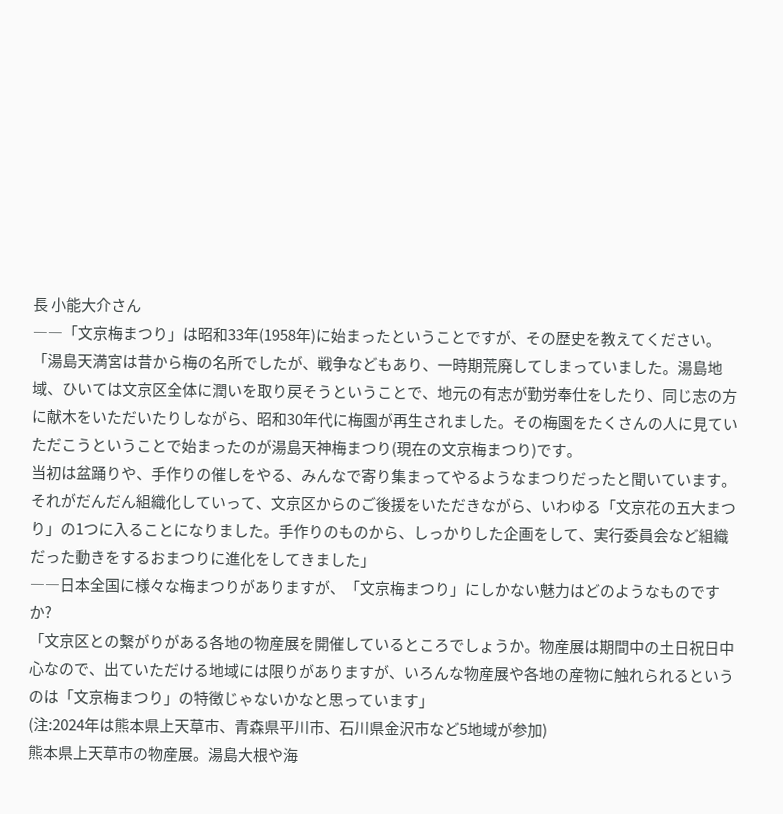長 小能大介さん
――「文京梅まつり」は昭和33年(1958年)に始まったということですが、その歴史を教えてください。
「湯島天満宮は昔から梅の名所でしたが、戦争などもあり、一時期荒廃してしまっていました。湯島地域、ひいては文京区全体に潤いを取り戻そうということで、地元の有志が勤労奉仕をしたり、同じ志の方に献木をいただいたりしながら、昭和30年代に梅園が再生されました。その梅園をたくさんの人に見ていただこうということで始まったのが湯島天神梅まつり(現在の文京梅まつり)です。
当初は盆踊りや、手作りの催しをやる、みんなで寄り集まってやるようなまつりだったと聞いています。
それがだんだん組織化していって、文京区からのご後援をいただきながら、いわゆる「文京花の五大まつり」の1つに入ることになりました。手作りのものから、しっかりした企画をして、実行委員会など組織だった動きをするおまつりに進化をしてきました」
――日本全国に様々な梅まつりがありますが、「文京梅まつり」にしかない魅力はどのようなものですか?
「文京区との繋がりがある各地の物産展を開催しているところでしょうか。物産展は期間中の土日祝日中心なので、出ていただける地域には限りがありますが、いろんな物産展や各地の産物に触れられるというのは「文京梅まつり」の特徴じゃないかなと思っています」
(注:2024年は熊本県上天草市、青森県平川市、石川県金沢市など5地域が参加)
熊本県上天草市の物産展。湯島大根や海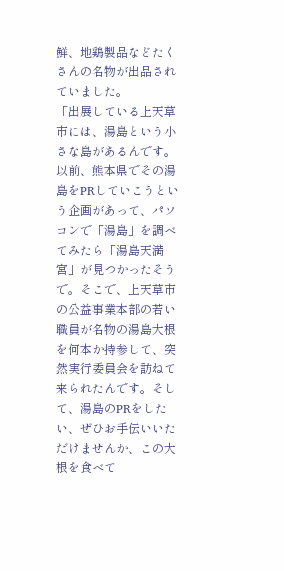鮮、地鶏製品などたくさんの名物が出品されていました。
「出展している上天草市には、湯島という小さな島があるんです。以前、熊本県でその湯島をPRしていこうという企画があって、パソコンで「湯島」を調べてみたら「湯島天満宮」が見つかったそうで。そこで、上天草市の公益事業本部の若い職員が名物の湯島大根を何本か持参して、突然実行委員会を訪ねて来られたんです。そして、湯島のPRをしたい、ぜひお手伝いいただけませんか、この大根を食べて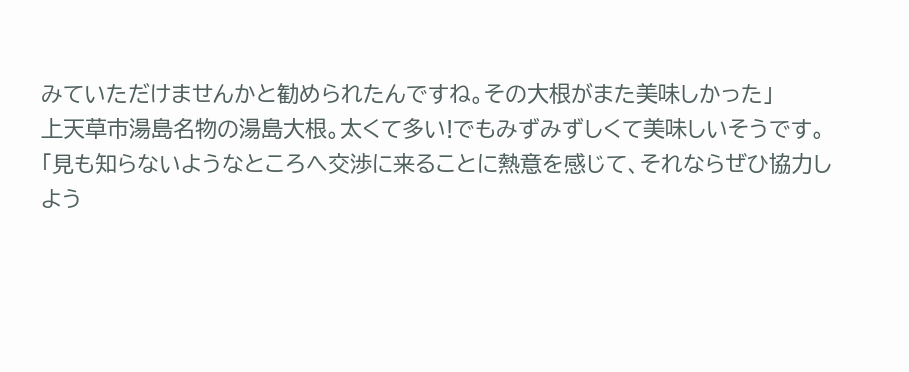みていただけませんかと勧められたんですね。その大根がまた美味しかった」
上天草市湯島名物の湯島大根。太くて多い!でもみずみずしくて美味しいそうです。
「見も知らないようなところへ交渉に来ることに熱意を感じて、それならぜひ協力しよう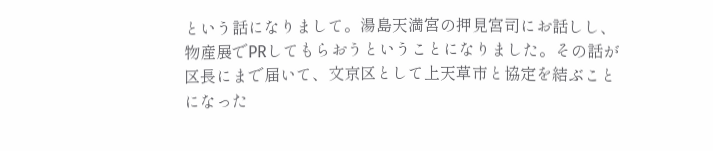という話になりまして。湯島天満宮の押見宮司にお話しし、物産展でPRしてもらおうということになりました。その話が区長にまで届いて、文京区として上天草市と協定を結ぶことになった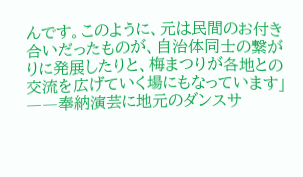んです。このように、元は民間のお付き合いだったものが、自治体同士の繋がりに発展したりと、梅まつりが各地との交流を広げていく場にもなっています」
――奉納演芸に地元のダンスサ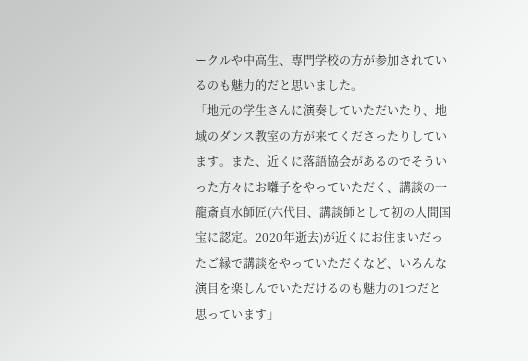ークルや中高生、専門学校の方が参加されているのも魅力的だと思いました。
「地元の学生さんに演奏していただいたり、地域のダンス教室の方が来てくださったりしています。また、近くに落語協会があるのでそういった方々にお囃子をやっていただく、講談の一龍斎貞水師匠(六代目、講談師として初の人間国宝に認定。2020年逝去)が近くにお住まいだったご縁で講談をやっていただくなど、いろんな演目を楽しんでいただけるのも魅力の1つだと思っています」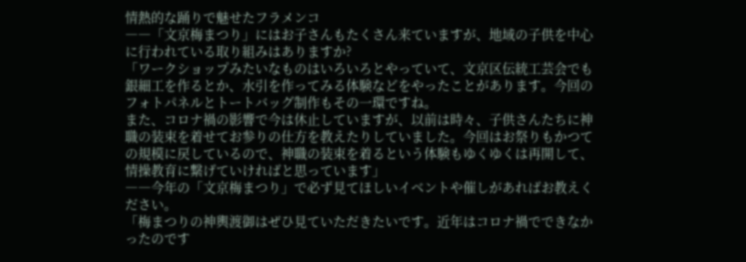情熱的な踊りで魅せたフラメンコ
――「文京梅まつり」にはお子さんもたくさん来ていますが、地域の子供を中心に行われている取り組みはありますか?
「ワークショップみたいなものはいろいろとやっていて、文京区伝統工芸会でも銀細工を作るとか、水引を作ってみる体験などをやったことがあります。今回のフォトパネルとトートバッグ制作もその一環ですね。
また、コロナ禍の影響で今は休止していますが、以前は時々、子供さんたちに神職の装束を着せてお参りの仕方を教えたりしていました。今回はお祭りもかつての規模に戻しているので、神職の装束を着るという体験もゆくゆくは再開して、情操教育に繋げていければと思っています」
――今年の「文京梅まつり」で必ず見てほしいイベントや催しがあればお教えください。
「梅まつりの神輿渡御はぜひ見ていただきたいです。近年はコロナ禍でできなかったのです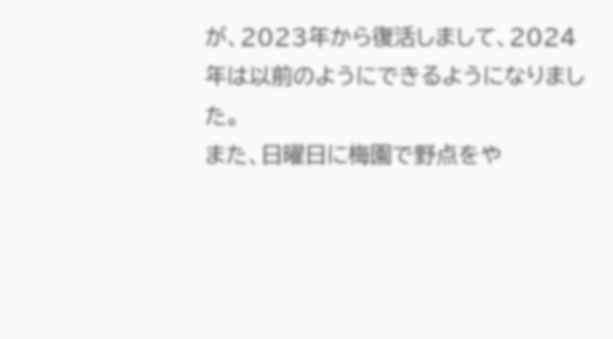が、2023年から復活しまして、2024年は以前のようにできるようになりました。
また、日曜日に梅園で野点をや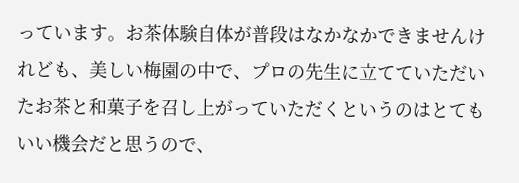っています。お茶体験自体が普段はなかなかできませんけれども、美しい梅園の中で、プロの先生に立てていただいたお茶と和菓子を召し上がっていただくというのはとてもいい機会だと思うので、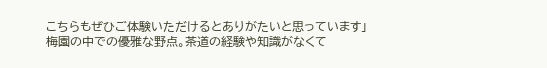こちらもぜひご体験いただけるとありがたいと思っています」
梅園の中での優雅な野点。茶道の経験や知識がなくて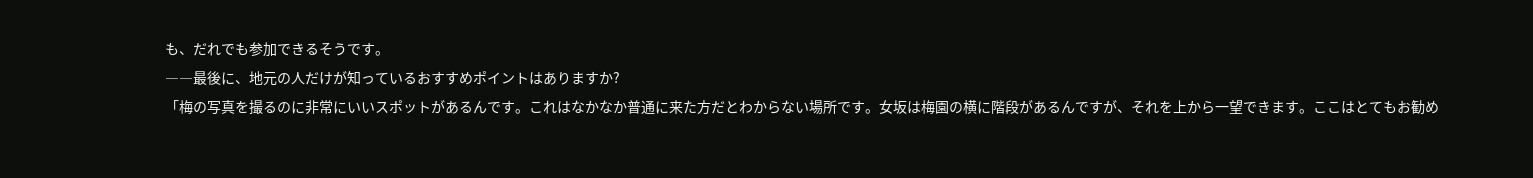も、だれでも参加できるそうです。
――最後に、地元の人だけが知っているおすすめポイントはありますか?
「梅の写真を撮るのに非常にいいスポットがあるんです。これはなかなか普通に来た方だとわからない場所です。女坂は梅園の横に階段があるんですが、それを上から一望できます。ここはとてもお勧め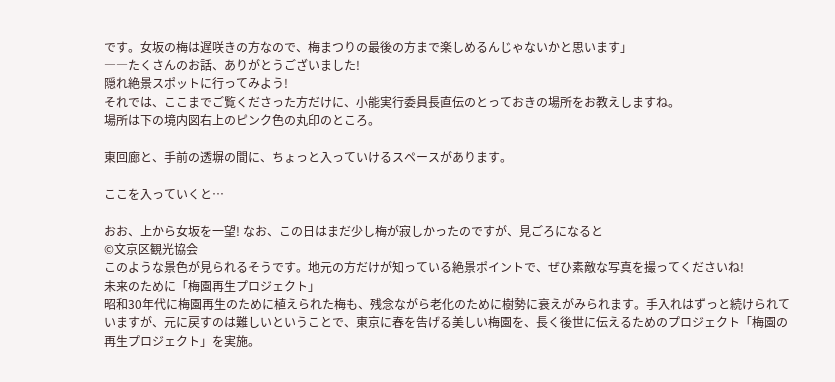です。女坂の梅は遅咲きの方なので、梅まつりの最後の方まで楽しめるんじゃないかと思います」
――たくさんのお話、ありがとうございました!
隠れ絶景スポットに行ってみよう!
それでは、ここまでご覧くださった方だけに、小能実行委員長直伝のとっておきの場所をお教えしますね。
場所は下の境内図右上のピンク色の丸印のところ。

東回廊と、手前の透塀の間に、ちょっと入っていけるスペースがあります。

ここを入っていくと…

おお、上から女坂を一望! なお、この日はまだ少し梅が寂しかったのですが、見ごろになると
©文京区観光協会
このような景色が見られるそうです。地元の方だけが知っている絶景ポイントで、ぜひ素敵な写真を撮ってくださいね!
未来のために「梅園再生プロジェクト」
昭和30年代に梅園再生のために植えられた梅も、残念ながら老化のために樹勢に衰えがみられます。手入れはずっと続けられていますが、元に戻すのは難しいということで、東京に春を告げる美しい梅園を、長く後世に伝えるためのプロジェクト「梅園の再生プロジェクト」を実施。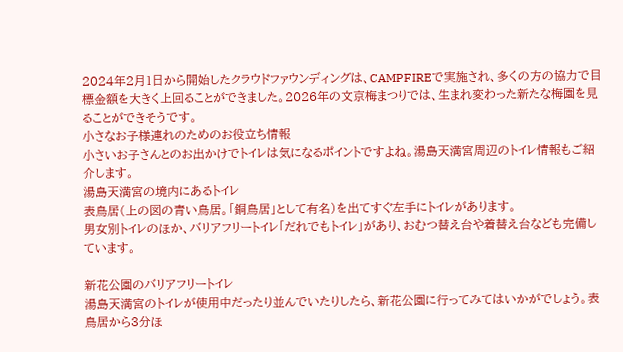2024年2月1日から開始したクラウドファウンディングは、CAMPFIREで実施され、多くの方の協力で目標金額を大きく上回ることができました。2026年の文京梅まつりでは、生まれ変わった新たな梅園を見ることができそうです。
小さなお子様連れのためのお役立ち情報
小さいお子さんとのお出かけでトイレは気になるポイントですよね。湯島天満宮周辺のトイレ情報もご紹介します。
湯島天満宮の境内にあるトイレ
表鳥居(上の図の青い鳥居。「銅鳥居」として有名)を出てすぐ左手にトイレがあります。
男女別トイレのほか、バリアフリートイレ「だれでもトイレ」があり、おむつ替え台や着替え台なども完備しています。

新花公園のバリアフリートイレ
湯島天満宮のトイレが使用中だったり並んでいたりしたら、新花公園に行ってみてはいかがでしょう。表鳥居から3分ほ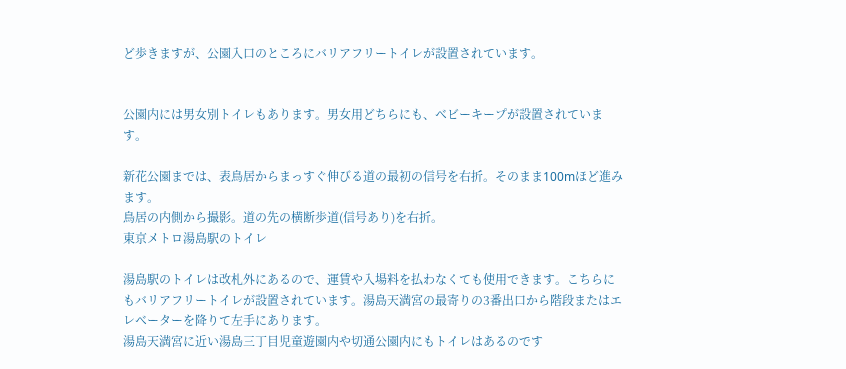ど歩きますが、公園入口のところにバリアフリートイレが設置されています。


公園内には男女別トイレもあります。男女用どちらにも、ベビーキープが設置されています。

新花公園までは、表鳥居からまっすぐ伸びる道の最初の信号を右折。そのまま100mほど進みます。
鳥居の内側から撮影。道の先の横断歩道(信号あり)を右折。
東京メトロ湯島駅のトイレ

湯島駅のトイレは改札外にあるので、運賃や入場料を払わなくても使用できます。こちらにもバリアフリートイレが設置されています。湯島天満宮の最寄りの3番出口から階段またはエレベーターを降りて左手にあります。
湯島天満宮に近い湯島三丁目児童遊園内や切通公園内にもトイレはあるのです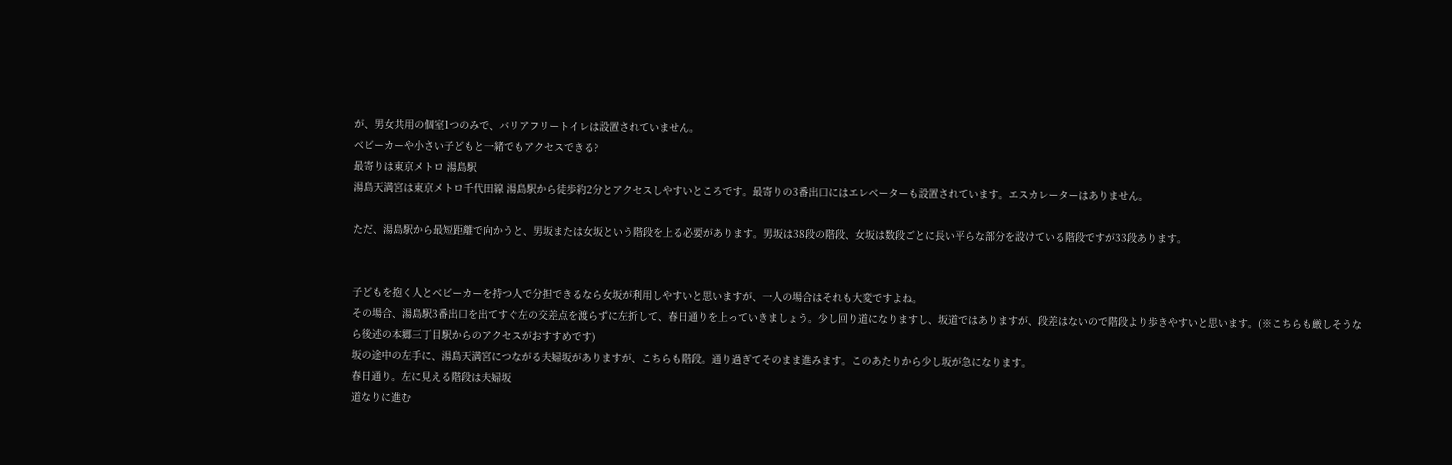が、男女共用の個室1つのみで、バリアフリートイレは設置されていません。
ベビーカーや小さい子どもと一緒でもアクセスできる?
最寄りは東京メトロ 湯島駅
湯島天満宮は東京メトロ千代田線 湯島駅から徒歩約2分とアクセスしやすいところです。最寄りの3番出口にはエレベーターも設置されています。エスカレーターはありません。

ただ、湯島駅から最短距離で向かうと、男坂または女坂という階段を上る必要があります。男坂は38段の階段、女坂は数段ごとに長い平らな部分を設けている階段ですが33段あります。


子どもを抱く人とベビーカーを持つ人で分担できるなら女坂が利用しやすいと思いますが、一人の場合はそれも大変ですよね。
その場合、湯島駅3番出口を出てすぐ左の交差点を渡らずに左折して、春日通りを上っていきましょう。少し回り道になりますし、坂道ではありますが、段差はないので階段より歩きやすいと思います。(※こちらも厳しそうなら後述の本郷三丁目駅からのアクセスがおすすめです)
坂の途中の左手に、湯島天満宮につながる夫婦坂がありますが、こちらも階段。通り過ぎてそのまま進みます。このあたりから少し坂が急になります。
春日通り。左に見える階段は夫婦坂
道なりに進む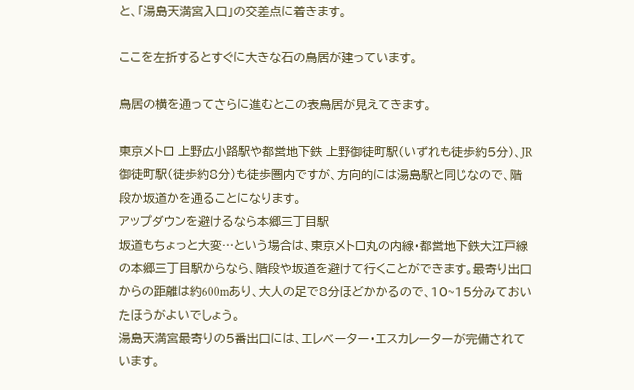と、「湯島天満宮入口」の交差点に着きます。

ここを左折するとすぐに大きな石の鳥居が建っています。

鳥居の横を通ってさらに進むとこの表鳥居が見えてきます。

東京メトロ 上野広小路駅や都営地下鉄 上野御徒町駅(いずれも徒歩約5分)、JR御徒町駅(徒歩約8分)も徒歩圏内ですが、方向的には湯島駅と同じなので、階段か坂道かを通ることになります。
アップダウンを避けるなら本郷三丁目駅
坂道もちょっと大変…という場合は、東京メトロ丸の内線・都営地下鉄大江戸線の本郷三丁目駅からなら、階段や坂道を避けて行くことができます。最寄り出口からの距離は約600mあり、大人の足で8分ほどかかるので、10~15分みておいたほうがよいでしょう。
湯島天満宮最寄りの5番出口には、エレベーター・エスカレーターが完備されています。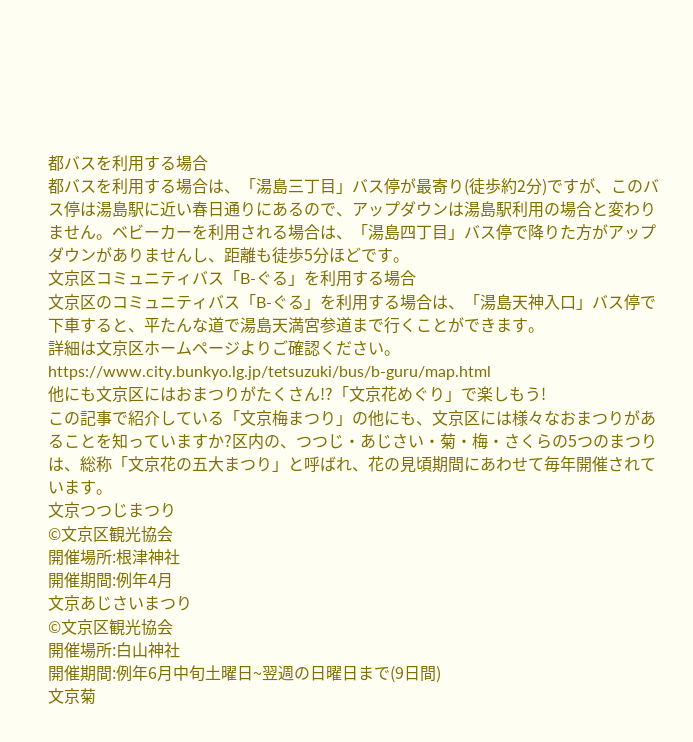都バスを利用する場合
都バスを利用する場合は、「湯島三丁目」バス停が最寄り(徒歩約2分)ですが、このバス停は湯島駅に近い春日通りにあるので、アップダウンは湯島駅利用の場合と変わりません。ベビーカーを利用される場合は、「湯島四丁目」バス停で降りた方がアップダウンがありませんし、距離も徒歩5分ほどです。
文京区コミュニティバス「B-ぐる」を利用する場合
文京区のコミュニティバス「B-ぐる」を利用する場合は、「湯島天神入口」バス停で下車すると、平たんな道で湯島天満宮参道まで行くことができます。
詳細は文京区ホームページよりご確認ください。
https://www.city.bunkyo.lg.jp/tetsuzuki/bus/b-guru/map.html
他にも文京区にはおまつりがたくさん!?「文京花めぐり」で楽しもう!
この記事で紹介している「文京梅まつり」の他にも、文京区には様々なおまつりがあることを知っていますか?区内の、つつじ・あじさい・菊・梅・さくらの5つのまつりは、総称「文京花の五大まつり」と呼ばれ、花の見頃期間にあわせて毎年開催されています。
文京つつじまつり
©文京区観光協会
開催場所:根津神社
開催期間:例年4月
文京あじさいまつり
©文京区観光協会
開催場所:白山神社
開催期間:例年6月中旬土曜日~翌週の日曜日まで(9日間)
文京菊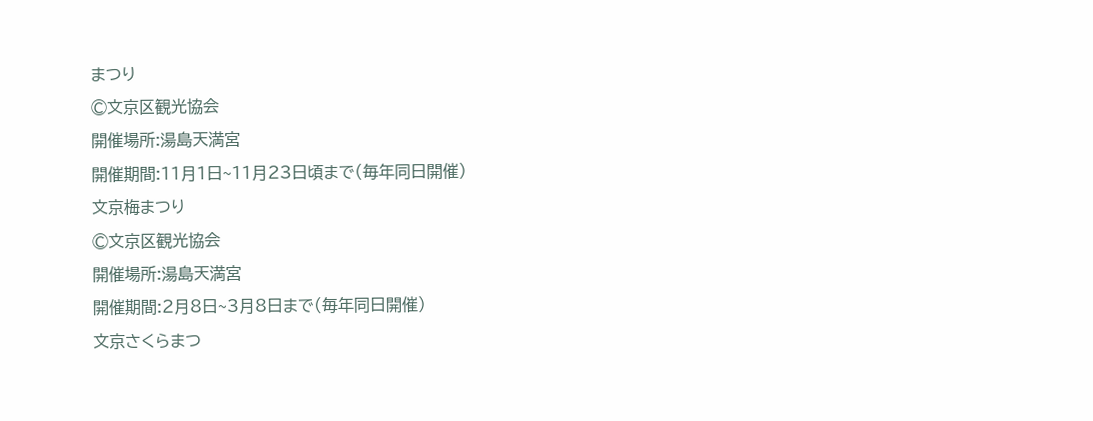まつり
©文京区観光協会
開催場所:湯島天満宮
開催期間:11月1日~11月23日頃まで(毎年同日開催)
文京梅まつり
©文京区観光協会
開催場所:湯島天満宮
開催期間:2月8日~3月8日まで(毎年同日開催)
文京さくらまつ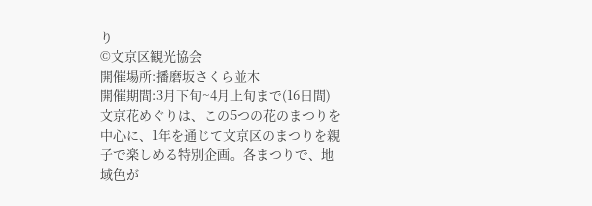り
©文京区観光協会
開催場所:播磨坂さくら並木
開催期間:3月下旬~4月上旬まで(16日間)
文京花めぐりは、この5つの花のまつりを中心に、1年を通じて文京区のまつりを親子で楽しめる特別企画。各まつりで、地域色が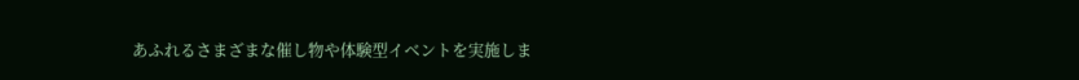あふれるさまざまな催し物や体験型イベントを実施しま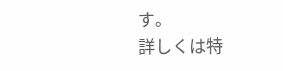す。
詳しくは特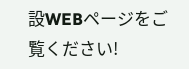設WEBページをご覧ください!